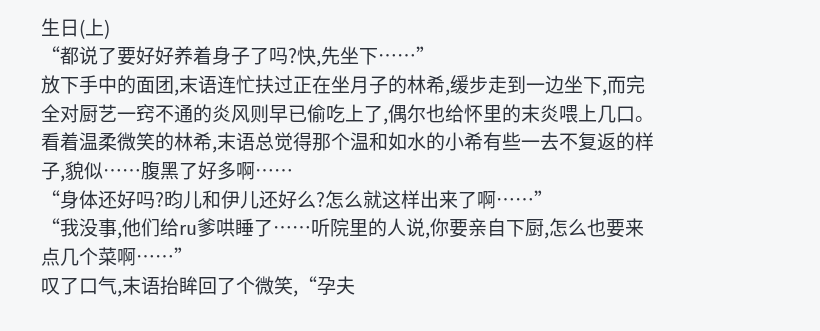生日(上)
“都说了要好好养着身子了吗?快,先坐下……”
放下手中的面团,末语连忙扶过正在坐月子的林希,缓步走到一边坐下,而完全对厨艺一窍不通的炎风则早已偷吃上了,偶尔也给怀里的末炎喂上几口。
看着温柔微笑的林希,末语总觉得那个温和如水的小希有些一去不复返的样子,貌似……腹黑了好多啊……
“身体还好吗?昀儿和伊儿还好么?怎么就这样出来了啊……”
“我没事,他们给ru爹哄睡了……听院里的人说,你要亲自下厨,怎么也要来点几个菜啊……”
叹了口气,末语抬眸回了个微笑,“孕夫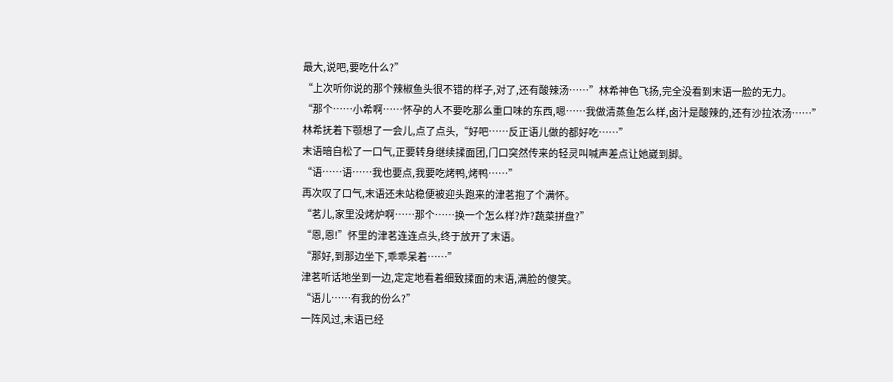最大,说吧,要吃什么?”
“上次听你说的那个辣椒鱼头很不错的样子,对了,还有酸辣汤……”林希神色飞扬,完全没看到末语一脸的无力。
“那个……小希啊……怀孕的人不要吃那么重口味的东西,嗯……我做清蒸鱼怎么样,卤汁是酸辣的,还有沙拉浓汤……”
林希抚着下颚想了一会儿,点了点头,“好吧……反正语儿做的都好吃……”
末语暗自松了一口气,正要转身继续揉面团,门口突然传来的轻灵叫喊声差点让她崴到脚。
“语……语……我也要点,我要吃烤鸭,烤鸭……”
再次叹了口气,末语还未站稳便被迎头跑来的津茗抱了个满怀。
“茗儿,家里没烤炉啊……那个……换一个怎么样?炸?蔬菜拼盘?”
“恩,恩!”怀里的津茗连连点头,终于放开了末语。
“那好,到那边坐下,乖乖呆着……”
津茗听话地坐到一边,定定地看着细致揉面的末语,满脸的傻笑。
“语儿……有我的份么?”
一阵风过,末语已经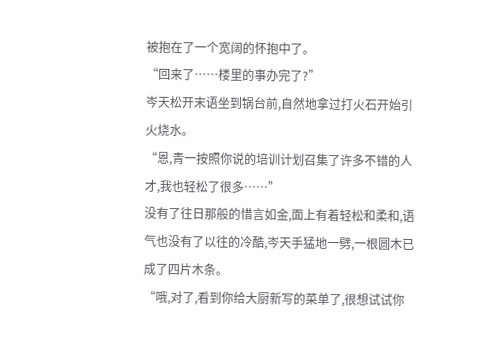被抱在了一个宽阔的怀抱中了。
“回来了……楼里的事办完了?”
岑天松开末语坐到锅台前,自然地拿过打火石开始引火烧水。
“恩,青一按照你说的培训计划召集了许多不错的人才,我也轻松了很多……”
没有了往日那般的惜言如金,面上有着轻松和柔和,语气也没有了以往的冷酷,岑天手猛地一劈,一根圆木已成了四片木条。
“哦,对了,看到你给大厨新写的菜单了,很想试试你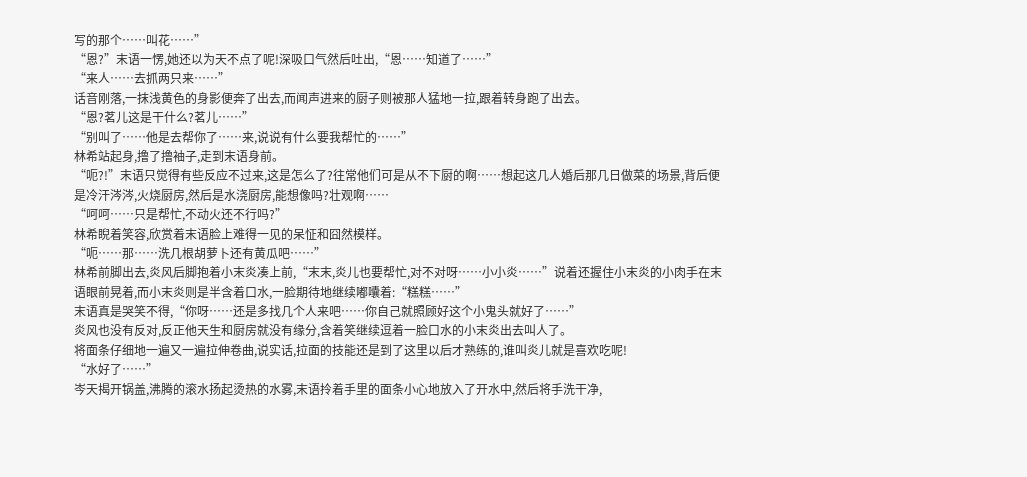写的那个……叫花……”
“恩?”末语一愣,她还以为天不点了呢!深吸口气然后吐出,“恩……知道了……”
“来人……去抓两只来……”
话音刚落,一抹浅黄色的身影便奔了出去,而闻声进来的厨子则被那人猛地一拉,跟着转身跑了出去。
“恩?茗儿这是干什么?茗儿……”
“别叫了……他是去帮你了……来,说说有什么要我帮忙的……”
林希站起身,撸了撸袖子,走到末语身前。
“呃?!”末语只觉得有些反应不过来,这是怎么了?往常他们可是从不下厨的啊……想起这几人婚后那几日做菜的场景,背后便是冷汗涔涔,火烧厨房,然后是水浇厨房,能想像吗?壮观啊……
“呵呵……只是帮忙,不动火还不行吗?”
林希睨着笑容,欣赏着末语脸上难得一见的呆怔和囧然模样。
“呃……那……洗几根胡萝卜还有黄瓜吧……”
林希前脚出去,炎风后脚抱着小末炎凑上前,“末末,炎儿也要帮忙,对不对呀……小小炎……”说着还握住小末炎的小肉手在末语眼前晃着,而小末炎则是半含着口水,一脸期待地继续嘟囔着:“糕糕……”
末语真是哭笑不得,“你呀……还是多找几个人来吧……你自己就照顾好这个小鬼头就好了……”
炎风也没有反对,反正他天生和厨房就没有缘分,含着笑继续逗着一脸口水的小末炎出去叫人了。
将面条仔细地一遍又一遍拉伸卷曲,说实话,拉面的技能还是到了这里以后才熟练的,谁叫炎儿就是喜欢吃呢!
“水好了……”
岑天揭开锅盖,沸腾的滚水扬起烫热的水雾,末语拎着手里的面条小心地放入了开水中,然后将手洗干净,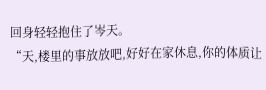回身轻轻抱住了岑天。
“天,楼里的事放放吧,好好在家休息,你的体质让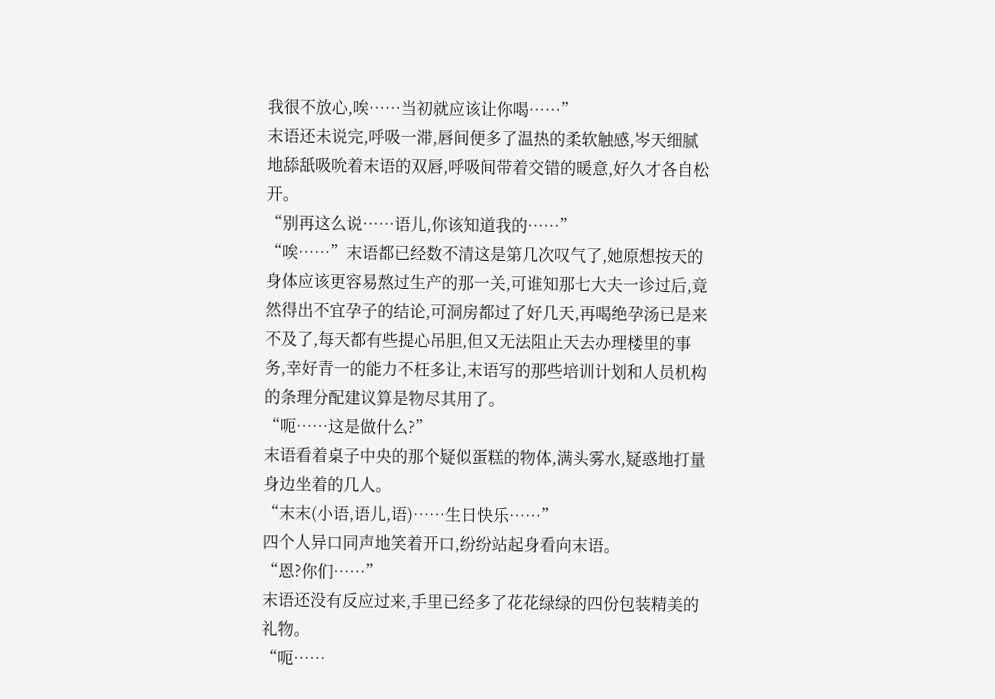我很不放心,唉……当初就应该让你喝……”
末语还未说完,呼吸一滞,唇间便多了温热的柔软触感,岑天细腻地舔舐吸吮着末语的双唇,呼吸间带着交错的暖意,好久才各自松开。
“别再这么说……语儿,你该知道我的……”
“唉……”末语都已经数不清这是第几次叹气了,她原想按天的身体应该更容易熬过生产的那一关,可谁知那七大夫一诊过后,竟然得出不宜孕子的结论,可洞房都过了好几天,再喝绝孕汤已是来不及了,每天都有些提心吊胆,但又无法阻止天去办理楼里的事务,幸好青一的能力不枉多让,末语写的那些培训计划和人员机构的条理分配建议算是物尽其用了。
“呃……这是做什么?”
末语看着桌子中央的那个疑似蛋糕的物体,满头雾水,疑惑地打量身边坐着的几人。
“末末(小语,语儿,语)……生日快乐……”
四个人异口同声地笑着开口,纷纷站起身看向末语。
“恩?你们……”
末语还没有反应过来,手里已经多了花花绿绿的四份包装精美的礼物。
“呃……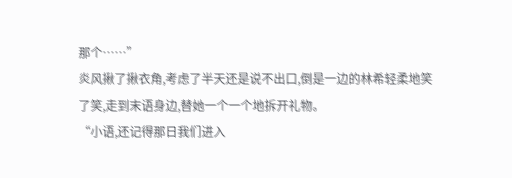那个……”
炎风揪了揪衣角,考虑了半天还是说不出口,倒是一边的林希轻柔地笑了笑,走到末语身边,替她一个一个地拆开礼物。
“小语,还记得那日我们进入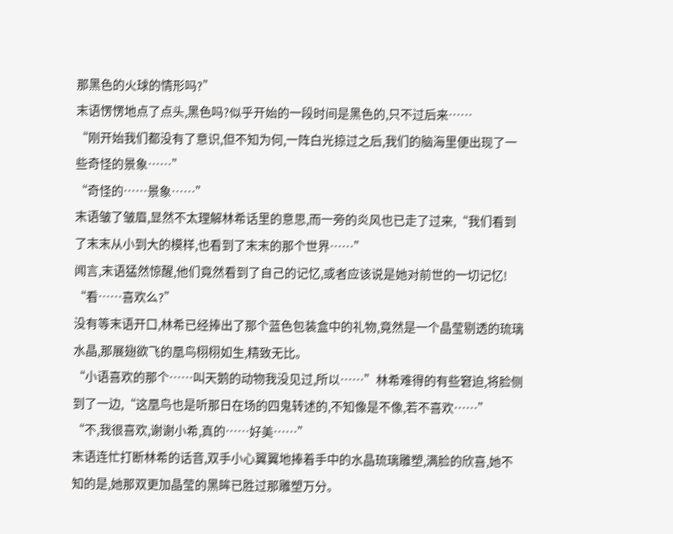那黑色的火球的情形吗?”
末语愣愣地点了点头,黑色吗?似乎开始的一段时间是黑色的,只不过后来……
“刚开始我们都没有了意识,但不知为何,一阵白光掠过之后,我们的脑海里便出现了一些奇怪的景象……”
“奇怪的……景象……”
末语皱了皱眉,显然不太理解林希话里的意思,而一旁的炎风也已走了过来,“我们看到了末末从小到大的模样,也看到了末末的那个世界……”
闻言,末语猛然惊醒,他们竟然看到了自己的记忆,或者应该说是她对前世的一切记忆!
“看……喜欢么?”
没有等末语开口,林希已经捧出了那个蓝色包装盒中的礼物,竟然是一个晶莹剔透的琉璃水晶,那展翅欲飞的凰鸟栩栩如生,精致无比。
“小语喜欢的那个……叫天鹅的动物我没见过,所以……”林希难得的有些窘迫,将脸侧到了一边,“这凰鸟也是听那日在场的四鬼转述的,不知像是不像,若不喜欢……”
“不,我很喜欢,谢谢小希,真的……好美……”
末语连忙打断林希的话音,双手小心翼翼地捧着手中的水晶琉璃雕塑,满脸的欣喜,她不知的是,她那双更加晶莹的黑眸已胜过那雕塑万分。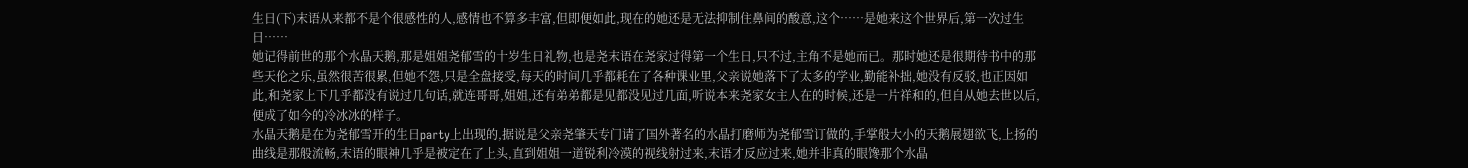生日(下)末语从来都不是个很感性的人,感情也不算多丰富,但即便如此,现在的她还是无法抑制住鼻间的酸意,这个……是她来这个世界后,第一次过生日……
她记得前世的那个水晶天鹅,那是姐姐尧郁雪的十岁生日礼物,也是尧末语在尧家过得第一个生日,只不过,主角不是她而已。那时她还是很期待书中的那些天伦之乐,虽然很苦很累,但她不怨,只是全盘接受,每天的时间几乎都耗在了各种课业里,父亲说她落下了太多的学业,勤能补拙,她没有反驳,也正因如此,和尧家上下几乎都没有说过几句话,就连哥哥,姐姐,还有弟弟都是见都没见过几面,听说本来尧家女主人在的时候,还是一片祥和的,但自从她去世以后,便成了如今的冷冰冰的样子。
水晶天鹅是在为尧郁雪开的生日party上出现的,据说是父亲尧肇天专门请了国外著名的水晶打磨师为尧郁雪订做的,手掌般大小的天鹅展翅欲飞,上扬的曲线是那般流畅,末语的眼神几乎是被定在了上头,直到姐姐一道锐利冷漠的视线射过来,末语才反应过来,她并非真的眼馋那个水晶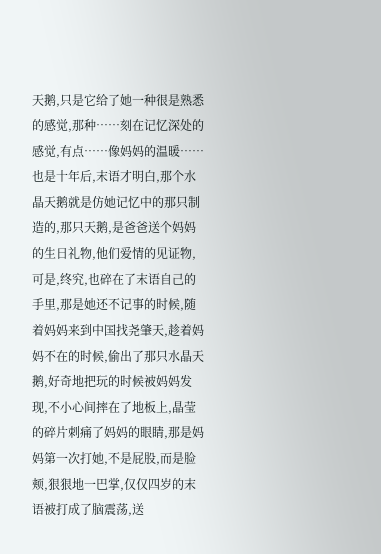天鹅,只是它给了她一种很是熟悉的感觉,那种……刻在记忆深处的感觉,有点……像妈妈的温暖……
也是十年后,末语才明白,那个水晶天鹅就是仿她记忆中的那只制造的,那只天鹅,是爸爸送个妈妈的生日礼物,他们爱情的见证物,可是,终究,也碎在了末语自己的手里,那是她还不记事的时候,随着妈妈来到中国找尧肇天,趁着妈妈不在的时候,偷出了那只水晶天鹅,好奇地把玩的时候被妈妈发现,不小心间摔在了地板上,晶莹的碎片刺痛了妈妈的眼睛,那是妈妈第一次打她,不是屁股,而是脸颊,狠狠地一巴掌,仅仅四岁的末语被打成了脑震荡,送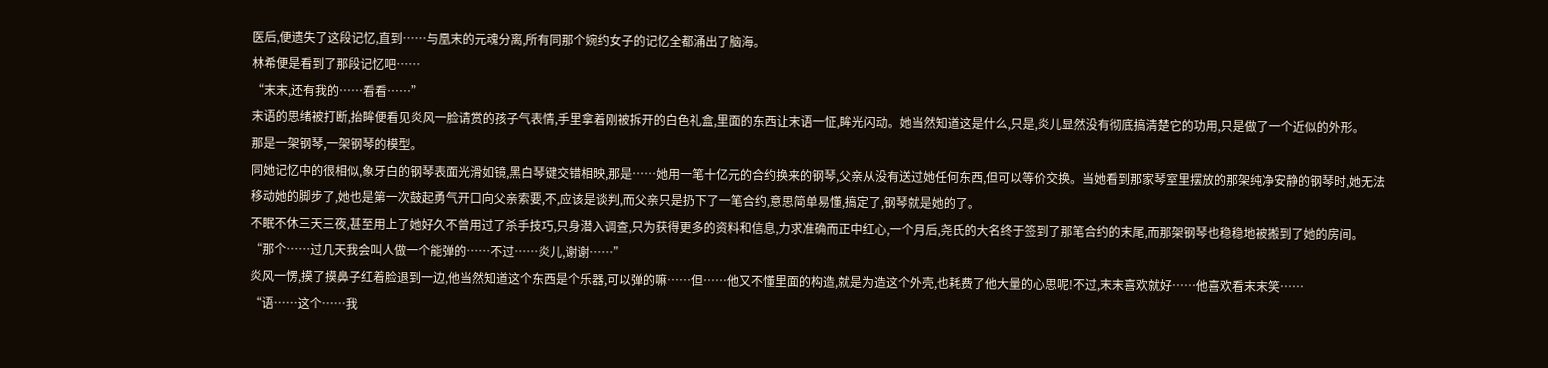医后,便遗失了这段记忆,直到……与凰末的元魂分离,所有同那个婉约女子的记忆全都涌出了脑海。
林希便是看到了那段记忆吧……
“末末,还有我的……看看……”
末语的思绪被打断,抬眸便看见炎风一脸请赏的孩子气表情,手里拿着刚被拆开的白色礼盒,里面的东西让末语一怔,眸光闪动。她当然知道这是什么,只是,炎儿显然没有彻底搞清楚它的功用,只是做了一个近似的外形。
那是一架钢琴,一架钢琴的模型。
同她记忆中的很相似,象牙白的钢琴表面光滑如镜,黑白琴键交错相映,那是……她用一笔十亿元的合约换来的钢琴,父亲从没有送过她任何东西,但可以等价交换。当她看到那家琴室里摆放的那架纯净安静的钢琴时,她无法移动她的脚步了,她也是第一次鼓起勇气开口向父亲索要,不,应该是谈判,而父亲只是扔下了一笔合约,意思简单易懂,搞定了,钢琴就是她的了。
不眠不休三天三夜,甚至用上了她好久不曾用过了杀手技巧,只身潜入调查,只为获得更多的资料和信息,力求准确而正中红心,一个月后,尧氏的大名终于签到了那笔合约的末尾,而那架钢琴也稳稳地被搬到了她的房间。
“那个……过几天我会叫人做一个能弹的……不过……炎儿,谢谢……”
炎风一愣,摸了摸鼻子红着脸退到一边,他当然知道这个东西是个乐器,可以弹的嘛……但……他又不懂里面的构造,就是为造这个外壳,也耗费了他大量的心思呢!不过,末末喜欢就好……他喜欢看末末笑……
“语……这个……我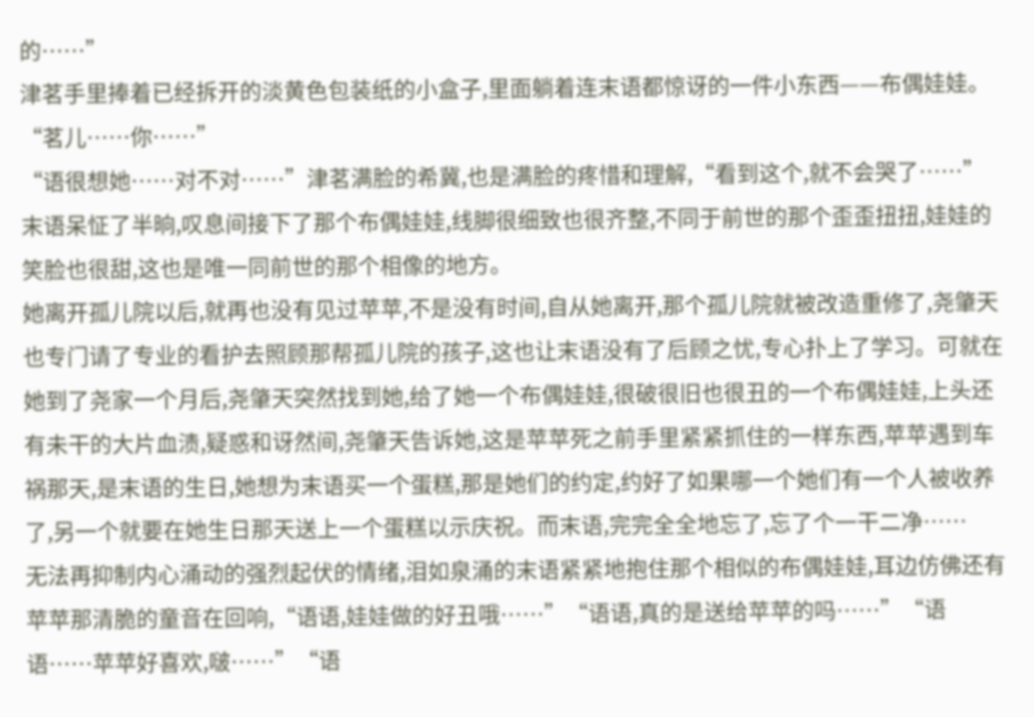的……”
津茗手里捧着已经拆开的淡黄色包装纸的小盒子,里面躺着连末语都惊讶的一件小东西——布偶娃娃。
“茗儿……你……”
“语很想她……对不对……”津茗满脸的希冀,也是满脸的疼惜和理解,“看到这个,就不会哭了……”
末语呆怔了半晌,叹息间接下了那个布偶娃娃,线脚很细致也很齐整,不同于前世的那个歪歪扭扭,娃娃的笑脸也很甜,这也是唯一同前世的那个相像的地方。
她离开孤儿院以后,就再也没有见过苹苹,不是没有时间,自从她离开,那个孤儿院就被改造重修了,尧肇天也专门请了专业的看护去照顾那帮孤儿院的孩子,这也让末语没有了后顾之忧,专心扑上了学习。可就在她到了尧家一个月后,尧肇天突然找到她,给了她一个布偶娃娃,很破很旧也很丑的一个布偶娃娃,上头还有未干的大片血渍,疑惑和讶然间,尧肇天告诉她,这是苹苹死之前手里紧紧抓住的一样东西,苹苹遇到车祸那天,是末语的生日,她想为末语买一个蛋糕,那是她们的约定,约好了如果哪一个她们有一个人被收养了,另一个就要在她生日那天送上一个蛋糕以示庆祝。而末语,完完全全地忘了,忘了个一干二净……
无法再抑制内心涌动的强烈起伏的情绪,泪如泉涌的末语紧紧地抱住那个相似的布偶娃娃,耳边仿佛还有苹苹那清脆的童音在回响,“语语,娃娃做的好丑哦……”“语语,真的是送给苹苹的吗……”“语语……苹苹好喜欢,啵……”“语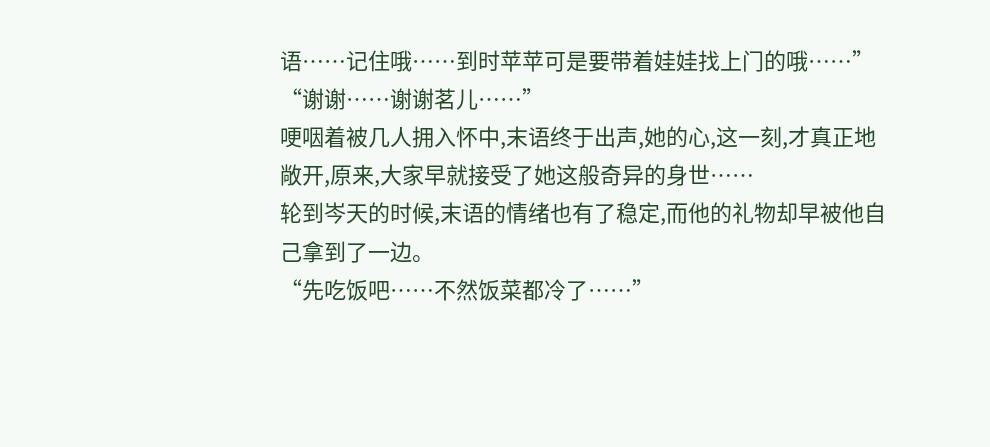语……记住哦……到时苹苹可是要带着娃娃找上门的哦……”
“谢谢……谢谢茗儿……”
哽咽着被几人拥入怀中,末语终于出声,她的心,这一刻,才真正地敞开,原来,大家早就接受了她这般奇异的身世……
轮到岑天的时候,末语的情绪也有了稳定,而他的礼物却早被他自己拿到了一边。
“先吃饭吧……不然饭菜都冷了……”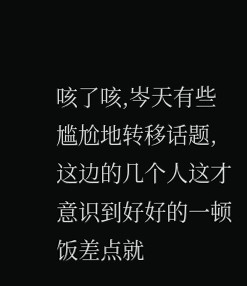咳了咳,岑天有些尴尬地转移话题,这边的几个人这才意识到好好的一顿饭差点就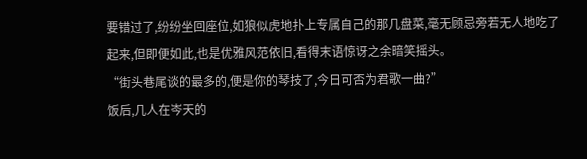要错过了,纷纷坐回座位,如狼似虎地扑上专属自己的那几盘菜,毫无顾忌旁若无人地吃了起来,但即便如此,也是优雅风范依旧,看得末语惊讶之余暗笑摇头。
“街头巷尾谈的最多的,便是你的琴技了,今日可否为君歌一曲?”
饭后,几人在岑天的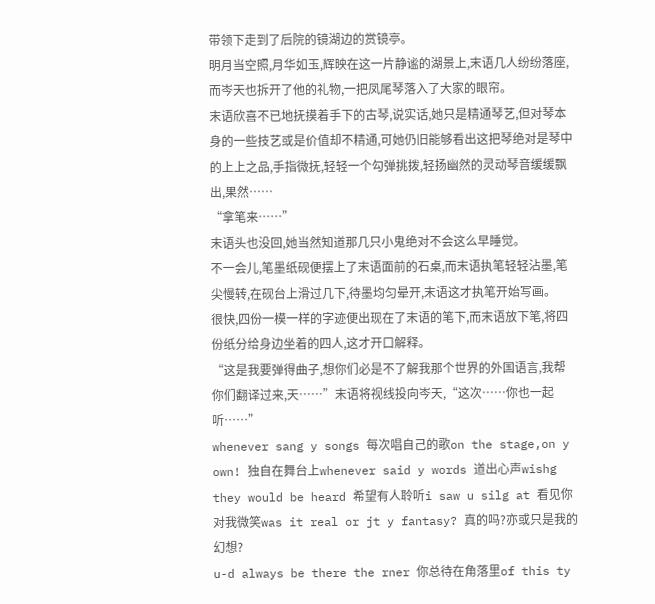带领下走到了后院的镜湖边的赏镜亭。
明月当空照,月华如玉,辉映在这一片静谧的湖景上,末语几人纷纷落座,而岑天也拆开了他的礼物,一把凤尾琴落入了大家的眼帘。
末语欣喜不已地抚摸着手下的古琴,说实话,她只是精通琴艺,但对琴本身的一些技艺或是价值却不精通,可她仍旧能够看出这把琴绝对是琴中的上上之品,手指微抚,轻轻一个勾弹挑拨,轻扬幽然的灵动琴音缓缓飘出,果然……
“拿笔来……”
末语头也没回,她当然知道那几只小鬼绝对不会这么早睡觉。
不一会儿,笔墨纸砚便摆上了末语面前的石桌,而末语执笔轻轻沾墨,笔尖慢转,在砚台上滑过几下,待墨均匀晕开,末语这才执笔开始写画。
很快,四份一模一样的字迹便出现在了末语的笔下,而末语放下笔,将四份纸分给身边坐着的四人,这才开口解释。
“这是我要弹得曲子,想你们必是不了解我那个世界的外国语言,我帮你们翻译过来,天……”末语将视线投向岑天,“这次……你也一起听……”
whenever sang y songs 每次唱自己的歌on the stage,on y own! 独自在舞台上whenever said y words 道出心声wishg they would be heard 希望有人聆听i saw u silg at 看见你对我微笑was it real or jt y fantasy? 真的吗?亦或只是我的幻想?
u-d always be there the rner 你总待在角落里of this ty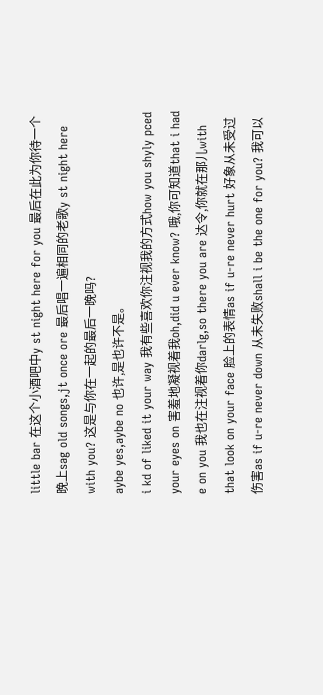little bar 在这个小酒吧中y st night here for you 最后在此为你待一个晚上sag old songs,jt once ore 最后唱一遍相同的老歌y st night here with you? 这是与你在一起的最后一晚吗?
aybe yes,aybe no 也许,是也许不是。
i kd of liked it your way 我有些喜欢你注视我的方式how you shyly pced your eyes on 害羞地凝视着我oh,did u ever know? 哦,你可知道that i had e on you 我也在注视着你darlg,so there you are 达令,你就在那儿with that look on your face 脸上的表情as if u-re never hurt 好象从未受过伤害as if u-re never down 从未失败shall i be the one for you? 我可以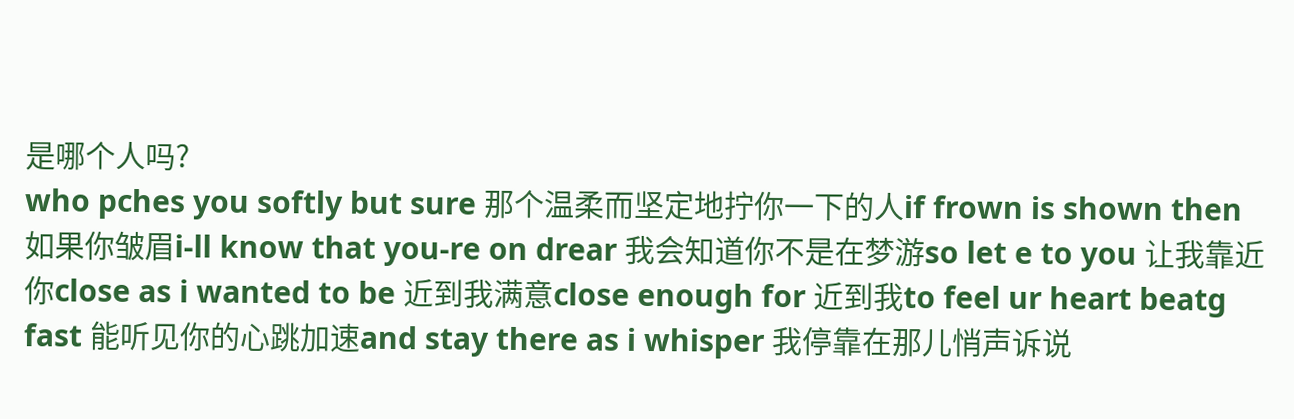是哪个人吗?
who pches you softly but sure 那个温柔而坚定地拧你一下的人if frown is shown then 如果你皱眉i-ll know that you-re on drear 我会知道你不是在梦游so let e to you 让我靠近你close as i wanted to be 近到我满意close enough for 近到我to feel ur heart beatg fast 能听见你的心跳加速and stay there as i whisper 我停靠在那儿悄声诉说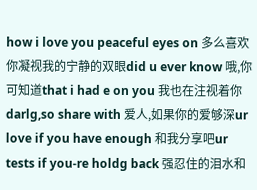how i love you peaceful eyes on 多么喜欢你凝视我的宁静的双眼did u ever know 哦,你可知道that i had e on you 我也在注视着你darlg,so share with 爱人,如果你的爱够深ur love if you have enough 和我分享吧ur tests if you-re holdg back 强忍住的泪水和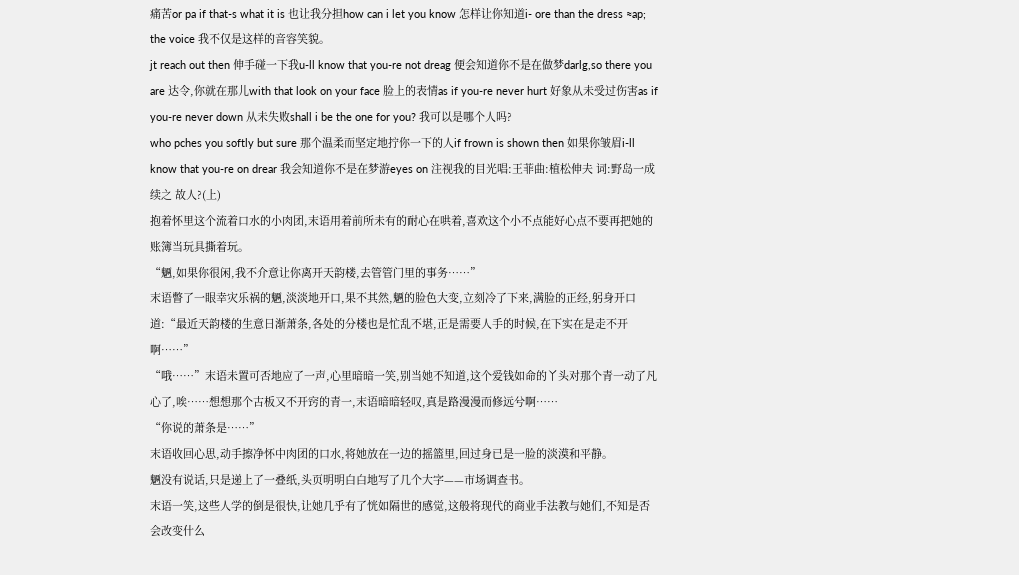痛苦or pa if that-s what it is 也让我分担how can i let you know 怎样让你知道i- ore than the dress ≈ap; the voice 我不仅是这样的音容笑貌。
jt reach out then 伸手碰一下我u-ll know that you-re not dreag 便会知道你不是在做梦darlg,so there you are 达令,你就在那儿with that look on your face 脸上的表情as if you-re never hurt 好象从未受过伤害as if you-re never down 从未失败shall i be the one for you? 我可以是哪个人吗?
who pches you softly but sure 那个温柔而坚定地拧你一下的人if frown is shown then 如果你皱眉i-ll know that you-re on drear 我会知道你不是在梦游eyes on 注视我的目光唱:王菲曲:植松伸夫 词:野岛一成
续之 故人?(上)
抱着怀里这个流着口水的小肉团,末语用着前所未有的耐心在哄着,喜欢这个小不点能好心点不要再把她的账簿当玩具撕着玩。
“魉,如果你很闲,我不介意让你离开天韵楼,去管管门里的事务……”
末语瞥了一眼幸灾乐祸的魉,淡淡地开口,果不其然,魉的脸色大变,立刻冷了下来,满脸的正经,躬身开口道:“最近天韵楼的生意日渐萧条,各处的分楼也是忙乱不堪,正是需要人手的时候,在下实在是走不开啊……”
“哦……”末语未置可否地应了一声,心里暗暗一笑,别当她不知道,这个爱钱如命的丫头对那个青一动了凡心了,唉……想想那个古板又不开窍的青一,末语暗暗轻叹,真是路漫漫而修远兮啊……
“你说的萧条是……”
末语收回心思,动手擦净怀中肉团的口水,将她放在一边的摇篮里,回过身已是一脸的淡漠和平静。
魉没有说话,只是递上了一叠纸,头页明明白白地写了几个大字——市场调查书。
末语一笑,这些人学的倒是很快,让她几乎有了恍如隔世的感觉,这般将现代的商业手法教与她们,不知是否会改变什么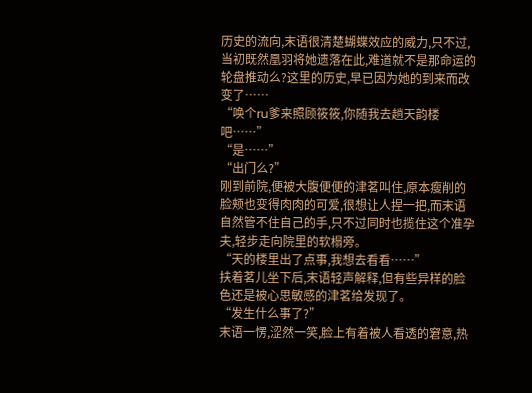历史的流向,末语很清楚蝴蝶效应的威力,只不过,当初既然凰羽将她遗落在此,难道就不是那命运的轮盘推动么?这里的历史,早已因为她的到来而改变了……
“唤个ru爹来照顾筱筱,你随我去趟天韵楼吧……”
“是……”
“出门么?”
刚到前院,便被大腹便便的津茗叫住,原本瘦削的脸颊也变得肉肉的可爱,很想让人捏一把,而末语自然管不住自己的手,只不过同时也揽住这个准孕夫,轻步走向院里的软榻旁。
“天的楼里出了点事,我想去看看……”
扶着茗儿坐下后,末语轻声解释,但有些异样的脸色还是被心思敏感的津茗给发现了。
“发生什么事了?”
末语一愣,涩然一笑,脸上有着被人看透的窘意,热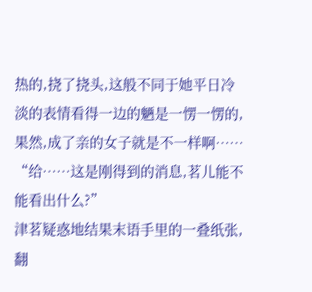热的,挠了挠头,这般不同于她平日冷淡的表情看得一边的魉是一愣一愣的,果然,成了亲的女子就是不一样啊……
“给……这是刚得到的消息,茗儿能不能看出什么?”
津茗疑惑地结果末语手里的一叠纸张,翻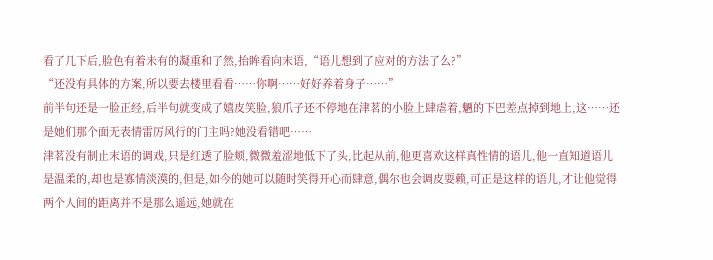看了几下后,脸色有着未有的凝重和了然,抬眸看向末语,“语儿想到了应对的方法了么?”
“还没有具体的方案,所以要去楼里看看……你啊……好好养着身子……”
前半句还是一脸正经,后半句就变成了嬉皮笑脸,狼爪子还不停地在津茗的小脸上肆虐着,魉的下巴差点掉到地上,这……还是她们那个面无表情雷厉风行的门主吗?她没看错吧……
津茗没有制止末语的调戏,只是红透了脸颊,微微羞涩地低下了头,比起从前,他更喜欢这样真性情的语儿,他一直知道语儿是温柔的,却也是寡情淡漠的,但是,如今的她可以随时笑得开心而肆意,偶尔也会调皮耍赖,可正是这样的语儿,才让他觉得两个人间的距离并不是那么遥远,她就在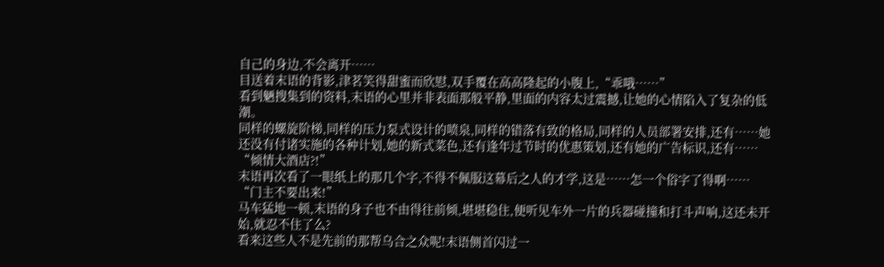自己的身边,不会离开……
目送着末语的背影,津茗笑得甜蜜而欣慰,双手覆在高高隆起的小腹上,“乖哦……”
看到魉搜集到的资料,末语的心里并非表面那般平静,里面的内容太过震撼,让她的心情陷入了复杂的低潮。
同样的螺旋阶梯,同样的压力泵式设计的喷泉,同样的错落有致的格局,同样的人员部署安排,还有……她还没有付诸实施的各种计划,她的新式菜色,还有逢年过节时的优惠策划,还有她的广告标识,还有……
“倾情大酒店?!”
末语再次看了一眼纸上的那几个字,不得不佩服这幕后之人的才学,这是……怎一个俗字了得啊……
“门主不要出来!”
马车猛地一顿,末语的身子也不由得往前倾,堪堪稳住,便听见车外一片的兵器碰撞和打斗声响,这还未开始,就忍不住了么?
看来这些人不是先前的那帮乌合之众呢!末语侧首闪过一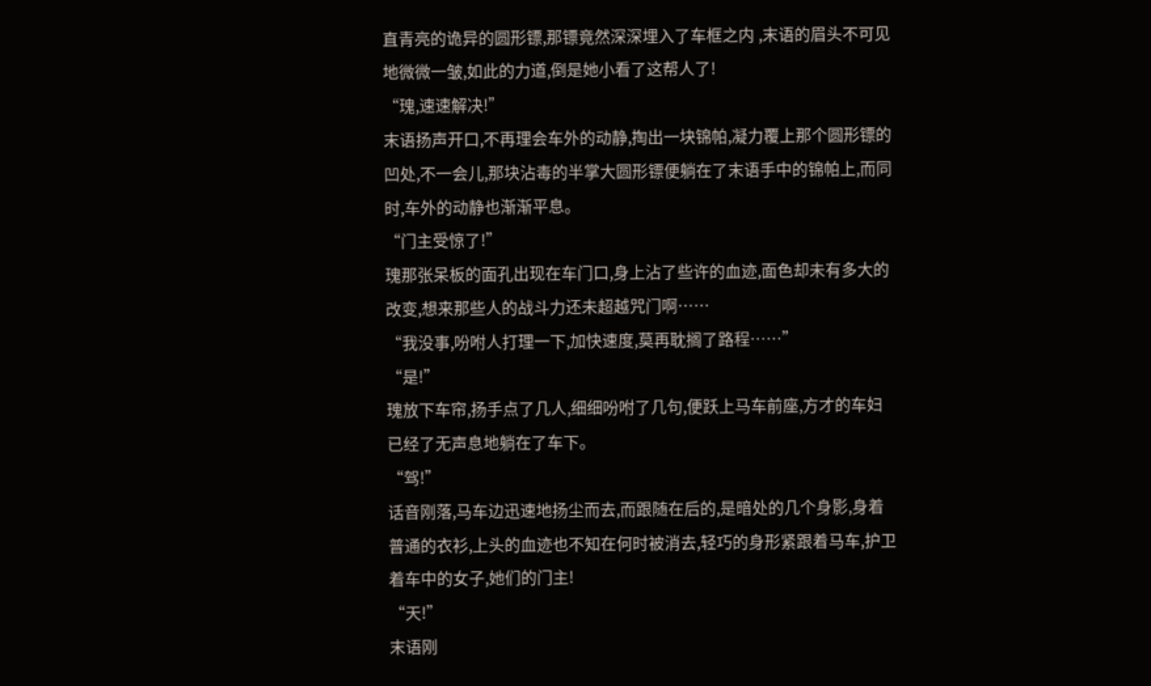直青亮的诡异的圆形镖,那镖竟然深深埋入了车框之内 ,末语的眉头不可见地微微一皱,如此的力道,倒是她小看了这帮人了!
“瑰,速速解决!”
末语扬声开口,不再理会车外的动静,掏出一块锦帕,凝力覆上那个圆形镖的凹处,不一会儿,那块沾毒的半掌大圆形镖便躺在了末语手中的锦帕上,而同时,车外的动静也渐渐平息。
“门主受惊了!”
瑰那张呆板的面孔出现在车门口,身上沾了些许的血迹,面色却未有多大的改变,想来那些人的战斗力还未超越咒门啊……
“我没事,吩咐人打理一下,加快速度,莫再耽搁了路程……”
“是!”
瑰放下车帘,扬手点了几人,细细吩咐了几句,便跃上马车前座,方才的车妇已经了无声息地躺在了车下。
“驾!”
话音刚落,马车边迅速地扬尘而去,而跟随在后的,是暗处的几个身影,身着普通的衣衫,上头的血迹也不知在何时被消去,轻巧的身形紧跟着马车,护卫着车中的女子,她们的门主!
“天!”
末语刚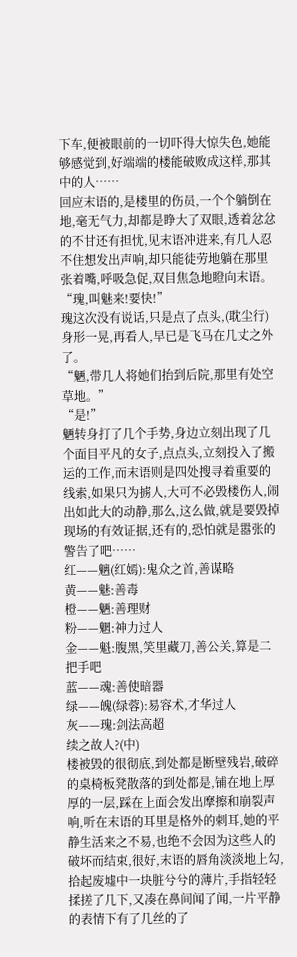下车,便被眼前的一切吓得大惊失色,她能够感觉到,好端端的楼能破败成这样,那其中的人……
回应末语的,是楼里的伤员,一个个躺倒在地,毫无气力,却都是睁大了双眼,透着忿忿的不甘还有担忧,见末语冲进来,有几人忍不住想发出声响,却只能徒劳地躺在那里张着嘴,呼吸急促,双目焦急地瞪向末语。
“瑰,叫魅来!要快!”
瑰这次没有说话,只是点了点头,(耽尘行)身形一晃,再看人,早已是飞马在几丈之外了。
“魉,带几人将她们抬到后院,那里有处空草地。”
“是!”
魉转身打了几个手势,身边立刻出现了几个面目平凡的女子,点点头,立刻投入了搬运的工作,而末语则是四处搜寻着重要的线索,如果只为掳人,大可不必毁楼伤人,闹出如此大的动静,那么,这么做,就是要毁掉现场的有效证据,还有的,恐怕就是嚣张的警告了吧……
红——魑(红嫣):鬼众之首,善谋略
黄——魅:善毒
橙——魉:善理财
粉——魍:神力过人
金——魁:腹黑,笑里藏刀,善公关,算是二把手吧
蓝——魂:善使暗器
绿——魄(绿蓉):易容术,才华过人
灰——瑰:剑法高超
续之故人?(中)
楼被毁的很彻底,到处都是断壁残岩,破碎的桌椅板凳散落的到处都是,铺在地上厚厚的一层,踩在上面会发出摩擦和崩裂声响,听在末语的耳里是格外的刺耳,她的平静生活来之不易,也绝不会因为这些人的破坏而结束,很好,末语的唇角淡淡地上勾,拾起废墟中一块脏兮兮的薄片,手指轻轻揉搓了几下,又凑在鼻间闻了闻,一片平静的表情下有了几丝的了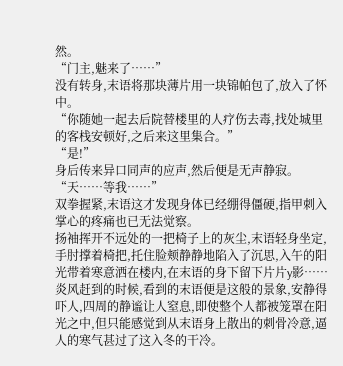然。
“门主,魅来了……”
没有转身,末语将那块薄片用一块锦帕包了,放入了怀中。
“你随她一起去后院替楼里的人疗伤去毒,找处城里的客栈安顿好,之后来这里集合。”
“是!”
身后传来异口同声的应声,然后便是无声静寂。
“天……等我……”
双拳握紧,末语这才发现身体已经绷得僵硬,指甲刺入掌心的疼痛也已无法觉察。
扬袖挥开不远处的一把椅子上的灰尘,末语轻身坐定,手肘撑着椅把,托住脸颊静静地陷入了沉思,入午的阳光带着寒意洒在楼内,在末语的身下留下片片y影……
炎风赶到的时候,看到的末语便是这般的景象,安静得吓人,四周的静谧让人窒息,即使整个人都被笼罩在阳光之中,但只能感觉到从末语身上散出的刺骨冷意,逼人的寒气甚过了这入冬的干冷。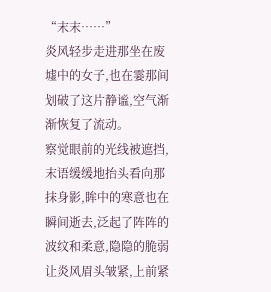“末末……”
炎风轻步走进那坐在废墟中的女子,也在霎那间划破了这片静谧,空气渐渐恢复了流动。
察觉眼前的光线被遮挡,末语缓缓地抬头看向那抹身影,眸中的寒意也在瞬间逝去,泛起了阵阵的波纹和柔意,隐隐的脆弱让炎风眉头皱紧,上前紧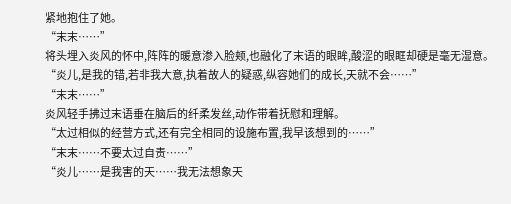紧地抱住了她。
“末末……”
将头埋入炎风的怀中,阵阵的暖意渗入脸颊,也融化了末语的眼眸,酸涩的眼眶却硬是毫无湿意。
“炎儿,是我的错,若非我大意,执着故人的疑惑,纵容她们的成长,天就不会……”
“末末……”
炎风轻手拂过末语垂在脑后的纤柔发丝,动作带着抚慰和理解。
“太过相似的经营方式,还有完全相同的设施布置,我早该想到的……”
“末末……不要太过自责……”
“炎儿……是我害的天……我无法想象天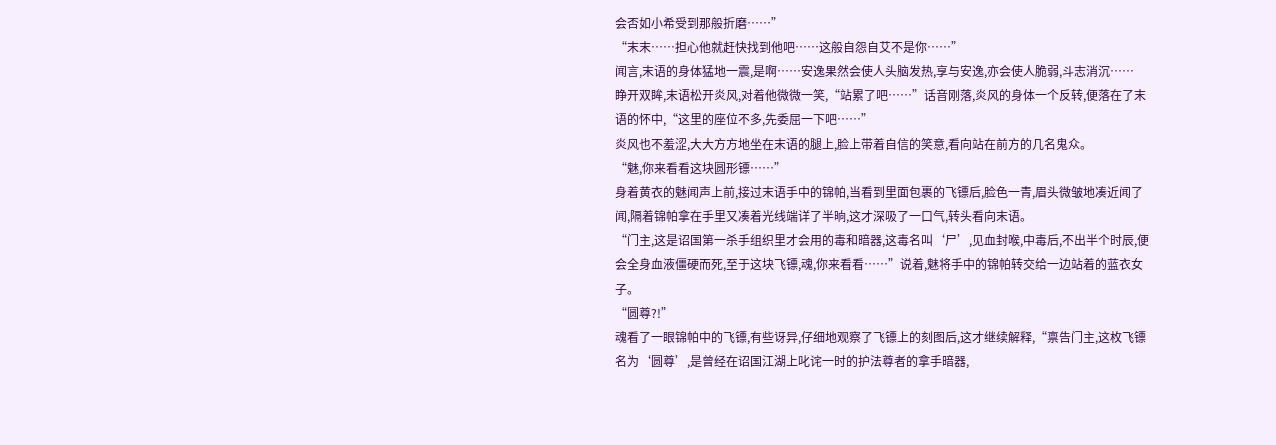会否如小希受到那般折磨……”
“末末……担心他就赶快找到他吧……这般自怨自艾不是你……”
闻言,末语的身体猛地一震,是啊……安逸果然会使人头脑发热,享与安逸,亦会使人脆弱,斗志消沉……
睁开双眸,末语松开炎风,对着他微微一笑,“站累了吧……”话音刚落,炎风的身体一个反转,便落在了末语的怀中,“这里的座位不多,先委屈一下吧……”
炎风也不羞涩,大大方方地坐在末语的腿上,脸上带着自信的笑意,看向站在前方的几名鬼众。
“魅,你来看看这块圆形镖……”
身着黄衣的魅闻声上前,接过末语手中的锦帕,当看到里面包裹的飞镖后,脸色一青,眉头微皱地凑近闻了闻,隔着锦帕拿在手里又凑着光线端详了半晌,这才深吸了一口气,转头看向末语。
“门主,这是诏国第一杀手组织里才会用的毒和暗器,这毒名叫‘尸’,见血封喉,中毒后,不出半个时辰,便会全身血液僵硬而死,至于这块飞镖,魂,你来看看……”说着,魅将手中的锦帕转交给一边站着的蓝衣女子。
“圆尊?!”
魂看了一眼锦帕中的飞镖,有些讶异,仔细地观察了飞镖上的刻图后,这才继续解释,“禀告门主,这枚飞镖名为‘圆尊’,是曾经在诏国江湖上叱诧一时的护法尊者的拿手暗器,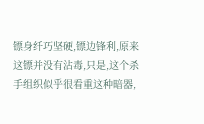镖身纤巧坚硬,镖边锋利,原来这镖并没有沾毒,只是,这个杀手组织似乎很看重这种暗器,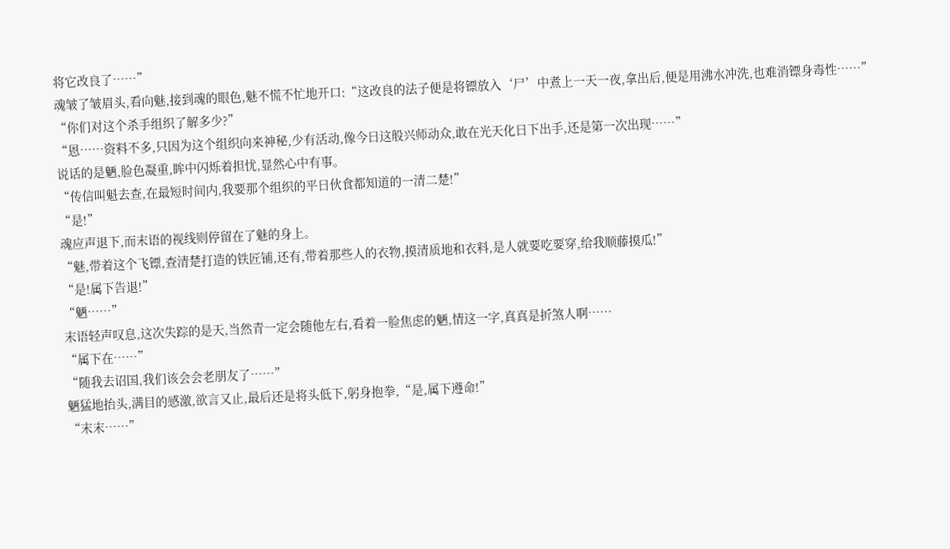将它改良了……”
魂皱了皱眉头,看向魅,接到魂的眼色,魅不慌不忙地开口:“这改良的法子便是将镖放入‘尸’中煮上一天一夜,拿出后,便是用沸水冲洗,也难消镖身毒性……”
“你们对这个杀手组织了解多少?”
“恩……资料不多,只因为这个组织向来神秘,少有活动,像今日这般兴师动众,敢在光天化日下出手,还是第一次出现……”
说话的是魉,脸色凝重,眸中闪烁着担忧,显然心中有事。
“传信叫魁去查,在最短时间内,我要那个组织的平日伙食都知道的一清二楚!”
“是!”
魂应声退下,而末语的视线则停留在了魅的身上。
“魅,带着这个飞镖,查清楚打造的铁匠铺,还有,带着那些人的衣物,摸清质地和衣料,是人就要吃要穿,给我顺藤摸瓜!”
“是!属下告退!”
“魉……”
末语轻声叹息,这次失踪的是天,当然青一定会随他左右,看着一脸焦虑的魉,情这一字,真真是折煞人啊……
“属下在……”
“随我去诏国,我们该会会老朋友了……”
魉猛地抬头,满目的感激,欲言又止,最后还是将头低下,躬身抱拳,“是,属下遵命!”
“末末……”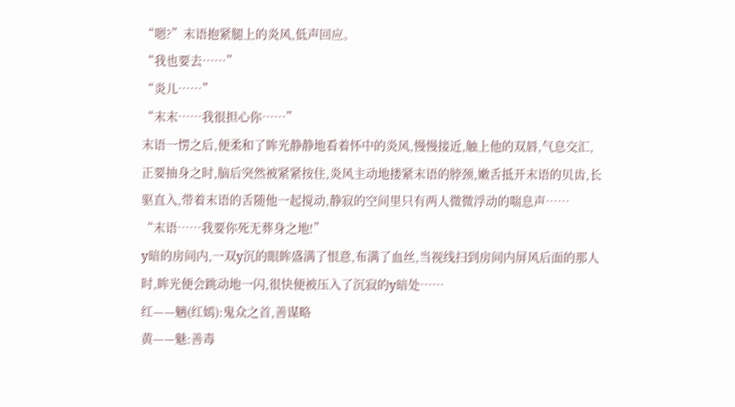“嗯?”末语抱紧腿上的炎风,低声回应。
“我也要去……”
“炎儿……”
“末末……我很担心你……”
末语一愣之后,便柔和了眸光静静地看着怀中的炎风,慢慢接近,触上他的双唇,气息交汇,正要抽身之时,脑后突然被紧紧按住,炎风主动地搂紧末语的脖颈,嫩舌抵开末语的贝齿,长驱直入,带着末语的舌随他一起搅动,静寂的空间里只有两人微微浮动的喘息声……
“末语……我要你死无葬身之地!”
y暗的房间内,一双y沉的眼眸盛满了恨意,布满了血丝,当视线扫到房间内屏风后面的那人时,眸光便会跳动地一闪,很快便被压入了沉寂的y暗处……
红——魑(红嫣):鬼众之首,善谋略
黄——魅:善毒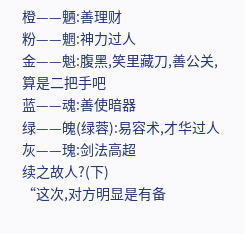橙——魉:善理财
粉——魍:神力过人
金——魁:腹黑,笑里藏刀,善公关,算是二把手吧
蓝——魂:善使暗器
绿——魄(绿蓉):易容术,才华过人
灰——瑰:剑法高超
续之故人?(下)
“这次,对方明显是有备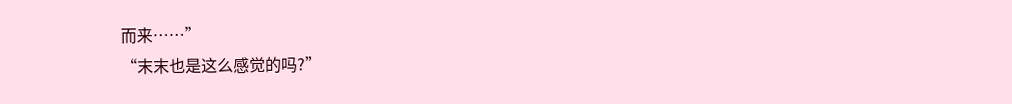而来……”
“末末也是这么感觉的吗?”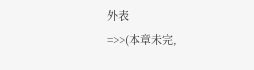外表
=>>(本章未完,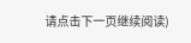请点击下一页继续阅读)